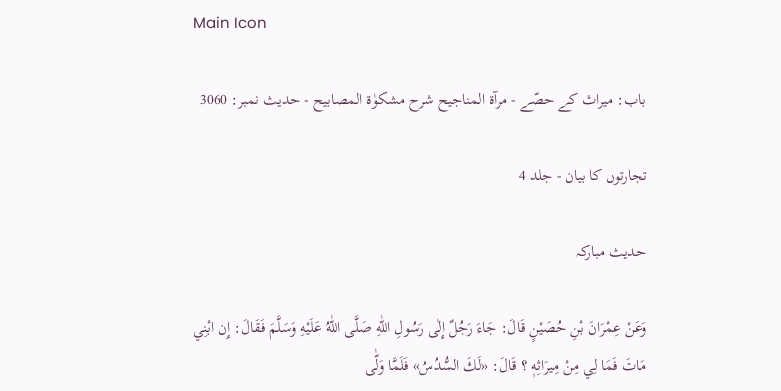Main Icon

باب: میراث کے حصّے - مرآۃ المناجیح شرح مشکوٰۃ المصابیح - حدیث نمبر: 3060

تجارتوں کا بیان - جلد 4

حدیث مبارکہ

وَعَنْ عِمْرَانَ بْنِ حُصَيْنٍ قَالَ: جَاءَ رَجُلٌ إِلٰى رَسُولِ اللّٰهِ صَلَّى اللّٰهُ عَلَيْهِ وَسَلَّمَ فَقَالَ: إِن ابْنِي مَاتَ فَمَا لِي مِنْ مِيرَاثِهٖ ؟ قَالَ: «لَكَ السُّدُسُ» فَلَمَّا وَلّٰى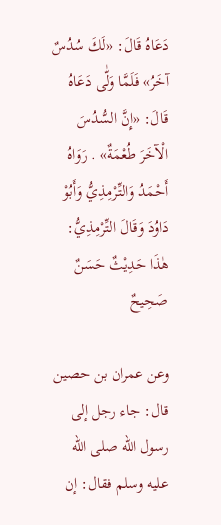دَعَاهُ قَالَ: «لَكَ سُدُسٌ آخَرُ» فَلَمَّا وَلّٰى دَعَاهُ قَالَ: «إِنَّ السُّدُسَ الْآخَرَ طُعْمَةٌ» . رَوَاهُ أَحْمَدُ وَالتِّرْمِذِيُّ وَأَبُوْ دَاوُدَ وَقَالَ التِّرْمِذِيُّ: هٰذَا حَدِيْثٌ حَسَنٌ صَحِيحٌ

وعن عمران بن حصين قال: جاء رجل إلى رسول الله صلى الله عليه وسلم فقال: إن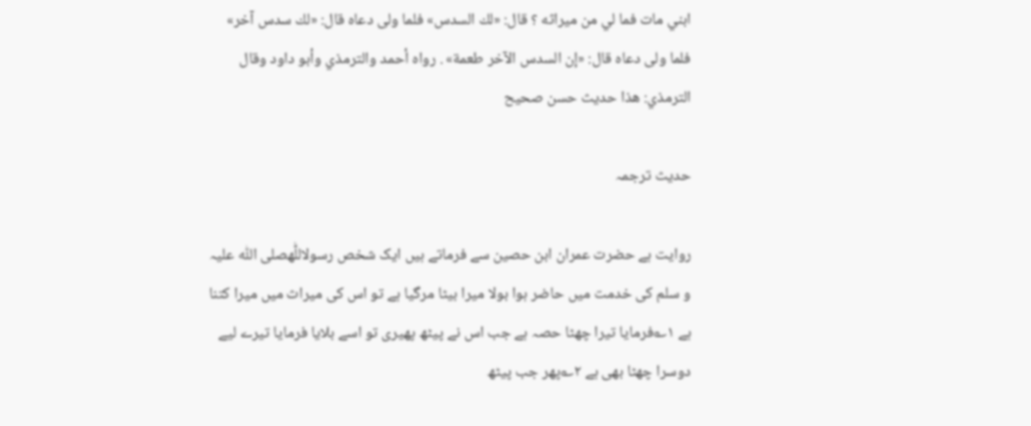ابني مات فما لي من ميراثه ؟ قال: «لك السدس» فلما ولى دعاه قال: «لك سدس آخر» فلما ولى دعاه قال: «إن السدس الآخر طعمة» . رواه أحمد والترمذي وأبو داود وقال الترمذي: هذا حديث حسن صحيح

حدیث ترجمہ

روایت ہے حضرت عمران ابن حصین سے فرماتے ہیں ایک شخص رسولاللّٰهصلی اللّٰہ علیہ و سلم کی خدمت میں حاضر ہوا بولا میرا بیٹا مرگیا ہے تو اس کی میراث میں میرا کتنا ہے ۱؎فرمایا تیرا چھٹا حصہ ہے جب اس نے پیٹھ پھیری تو اسے بلایا فرمایا تیرے لیے دوسرا چھٹا بھی ہے ۲؎پھر جب پیٹھ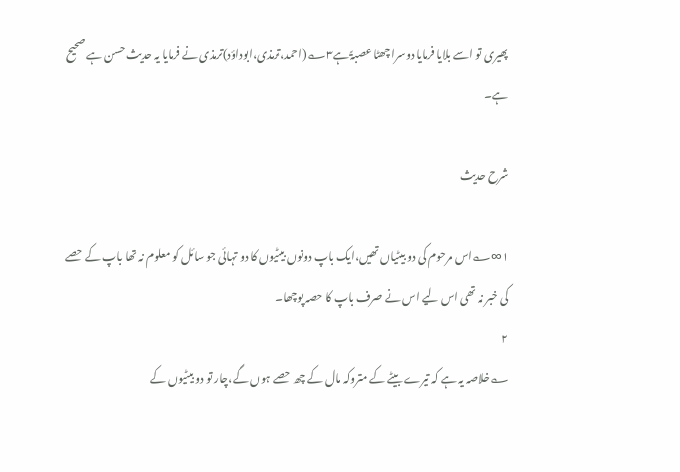پھیری تو اسے بلایا فرمایا دوسرا چھٹا عصبۃً ہے۳؎(احمد،ترمذی،ابوداؤد)ترمذی نے فرمایا یہ حدیث حسن ہے صحیح ہے۔

شرح حدیث

۱∞؎اس مرحوم کی دو بیٹیاں تھیں،ایک باپ دونوں بیٹیوں کا دو تہائی جو سائل کو معلوم نہ تھا باپ کے حصے کی خبر نہ تھی اس لیے اس نے صرف باپ کا حصہ پوچھا۔
۲
؎خلاصہ یہ ہے کہ تیرے بیٹے کے متروکہ مال کے چھ حصے ہوں گے،چار تو دو بیٹیوں کے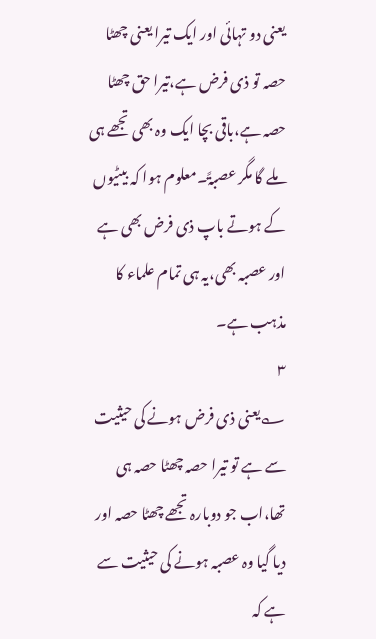یعنی دو تہائی اور ایک تیرا یعنی چھٹا حصہ تو ذی فرض ہے،تیرا حق چھٹا حصہ ہے،باقی بچا ایک وہ بھی تجھے ہی ملے گا مگر عصبۃً۔معلوم ہوا کہ بیٹیوں کے ہوتے باپ ذی فرض بھی ہے اور عصبہ بھی،یہ ہی تمام علماء کا مذہب ہے۔
۳
؎یعنی ذی فرض ہونے کی حیثیت سے ہے تو تیرا حصہ چھٹا حصہ ہی تھا،اب جو دوبارہ تجھے چھٹا حصہ اور دیا گیا وہ عصبہ ہونے کی حیثیت سے ہے کہ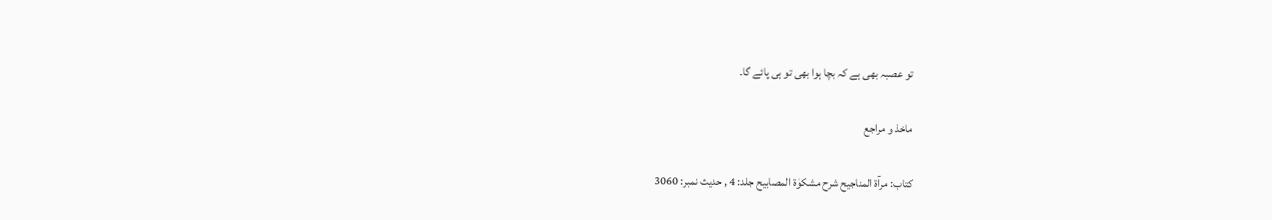تو عصبہ بھی ہے کہ بچا ہوا بھی تو ہی پائے گا۔

ماخذ و مراجع

کتاب: مرآۃ المناجیح شرح مشکوٰۃ المصابیح جلد: 4 , حدیث نمبر: 3060